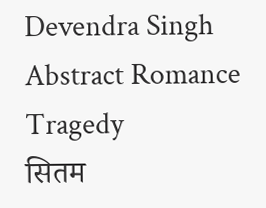Devendra Singh
Abstract Romance Tragedy
सितम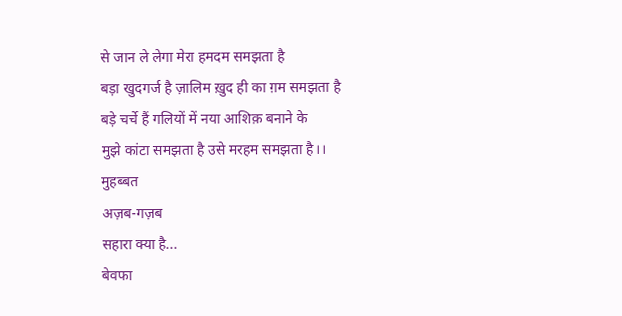से जान ले लेगा मेरा हमदम समझता है
बड़ा खुदगर्ज है ज़ालिम ख़ुद ही का ग़म समझता है
बड़े चर्चे हैं गलियों में नया आशिक़ बनाने के
मुझे कांटा समझता है उसे मरहम समझता है।।
मुहब्बत
अज़ब-गज़ब
सहारा क्या है...
बेवफा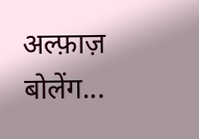अल्फ़ाज़ बोलेंग...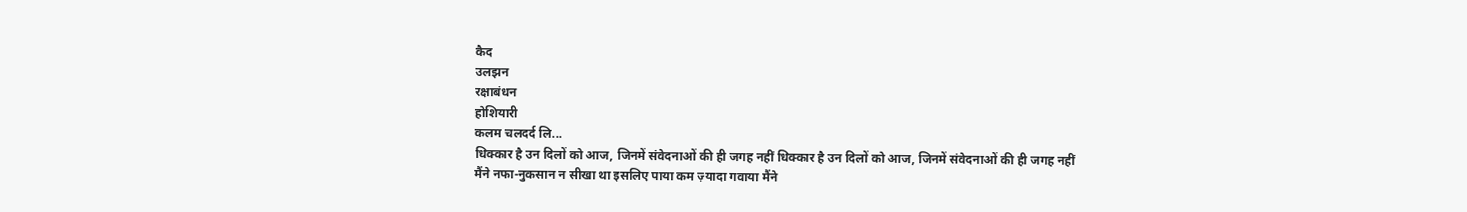कैद
उलझन
रक्षाबंधन
होशियारी
कलम चलदर्द लि...
धिक्कार है उन दिलों को आज, जिनमें संवेदनाओं की ही जगह नहीं धिक्कार है उन दिलों को आज, जिनमें संवेदनाओं की ही जगह नहीं
मैंने नफा-नुकसान न सीखा था इसलिए पाया कम ज़्यादा गवाया मैंने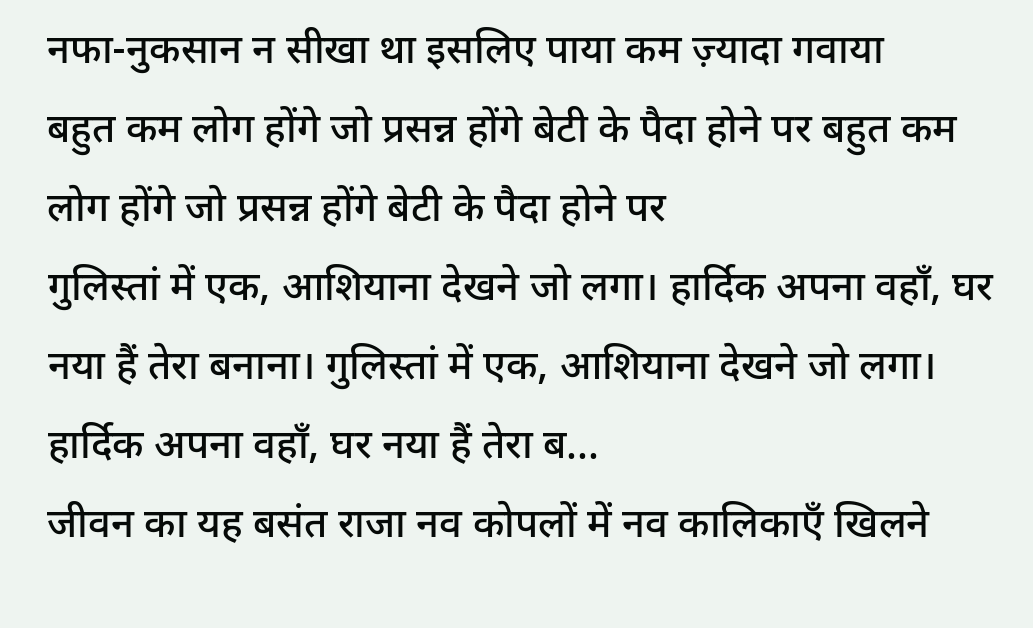नफा-नुकसान न सीखा था इसलिए पाया कम ज़्यादा गवाया
बहुत कम लोग होंगे जो प्रसन्न होंगे बेटी के पैदा होने पर बहुत कम लोग होंगे जो प्रसन्न होंगे बेटी के पैदा होने पर
गुलिस्तां में एक, आशियाना देखने जो लगा। हार्दिक अपना वहाँ, घर नया हैं तेरा बनाना। गुलिस्तां में एक, आशियाना देखने जो लगा। हार्दिक अपना वहाँ, घर नया हैं तेरा ब...
जीवन का यह बसंत राजा नव कोपलों में नव कालिकाएँ खिलने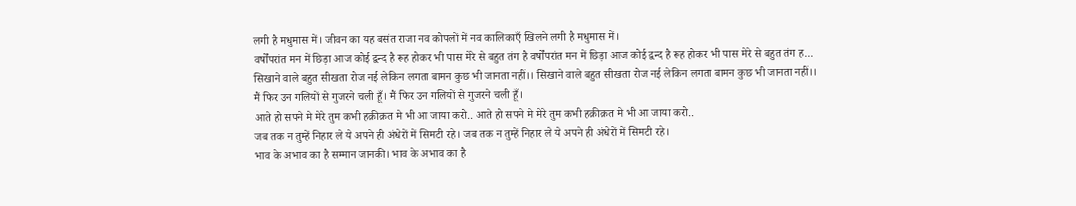लगी है मधुमास में। जीवन का यह बसंत राजा नव कोपलों में नव कालिकाएँ खिलने लगी है मधुमास में।
वर्षोंपरांत मन में छिड़ा आज कोई द्वन्द है रूह होकर भी पास मेरे से बहुत तंग है वर्षोंपरांत मन में छिड़ा आज कोई द्वन्द है रूह होकर भी पास मेरे से बहुत तंग ह...
सिखाने वाले बहुत सीखता रोज नई लेकिन लगता बामन कुछ भी जानता नहीं।। सिखाने वाले बहुत सीखता रोज नई लेकिन लगता बामन कुछ भी जानता नहीं।।
मैं फिर उन गलियों से गुजरने चली हूँ। मैं फिर उन गलियों से गुजरने चली हूँ।
आते हो सपने मे मेरे तुम कभी हक़ीक़त मे भी आ जाया करो.. आते हो सपने मे मेरे तुम कभी हक़ीक़त मे भी आ जाया करो..
जब तक न तुम्हें निहार ले ये अपने ही अंधेरों में सिमटी रहे। जब तक न तुम्हें निहार ले ये अपने ही अंधेरों में सिमटी रहे।
भाव के अभाव का है सम्मान जानकी। भाव के अभाव का है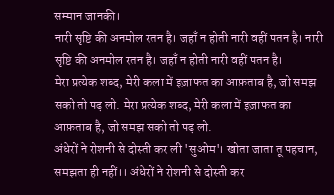सम्मान जानकी।
नारी सृष्टि की अनमोल रतन है। जहाँ न होती नारी वहीं पतन है। नारी सृष्टि की अनमोल रतन है। जहाँ न होती नारी वहीं पतन है।
मेरा प्रत्येक शब्द, मेरी कला में इज़ाफत का आफ़ताब है, जो समझ सको तो पढ़ लो. मेरा प्रत्येक शब्द, मेरी कला में इज़ाफत का आफ़ताब है, जो समझ सको तो पढ़ लो.
अंधेरों ने रोशनी से दोस्ती कर ली 'सुओम'। खोता जाता तू पहचान, समझता ही नहीं।। अंधेरों ने रोशनी से दोस्ती कर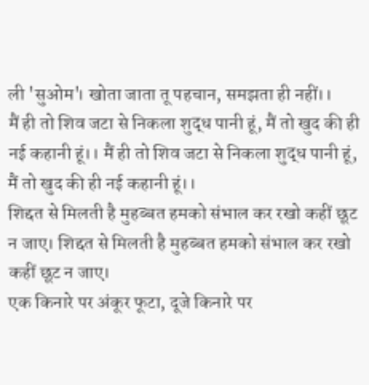ली 'सुओम'। खोता जाता तू पहचान, समझता ही नहीं।।
मैं ही तो शिव जटा से निकला शुद्ध पानी हूं, मैं तो खुद की ही नई कहानी हूं।। मैं ही तो शिव जटा से निकला शुद्ध पानी हूं, मैं तो खुद की ही नई कहानी हूं।।
शिद्दत से मिलती है मुहब्बत हमको संभाल कर रखो कहीं छूट न जाए। शिद्दत से मिलती है मुहब्बत हमको संभाल कर रखो कहीं छूट न जाए।
एक किनारे पर अंकूर फूटा, दूजे किनारे पर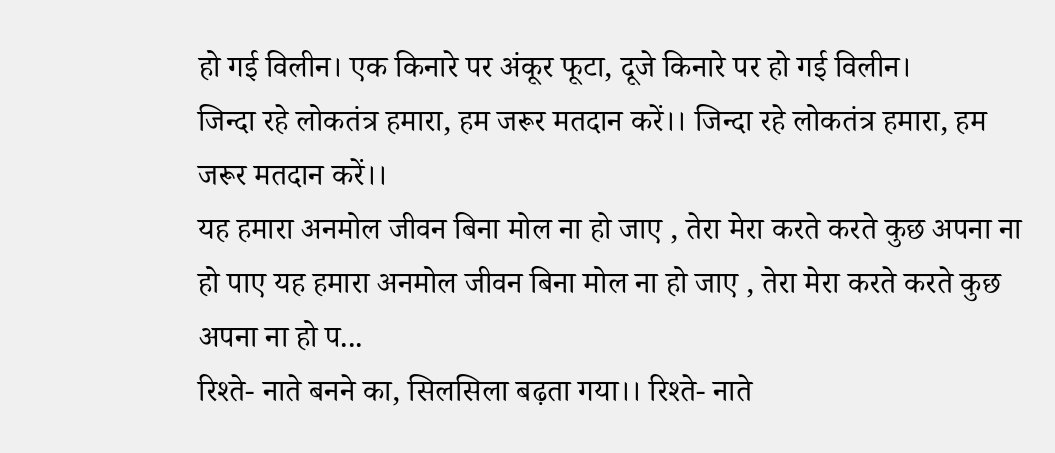हो गई विलीन। एक किनारे पर अंकूर फूटा, दूजे किनारे पर हो गई विलीन।
जिन्दा रहे लोकतंत्र हमारा, हम जरूर मतदान करें।। जिन्दा रहे लोकतंत्र हमारा, हम जरूर मतदान करें।।
यह हमारा अनमोल जीवन बिना मोल ना हो जाए , तेरा मेरा करते करते कुछ अपना ना हो पाए यह हमारा अनमोल जीवन बिना मोल ना हो जाए , तेरा मेरा करते करते कुछ अपना ना हो प...
रिश्ते- नाते बनने का, सिलसिला बढ़ता गया।। रिश्ते- नाते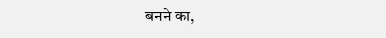बनने का,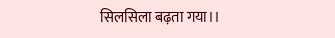सिलसिला बढ़ता गया।।